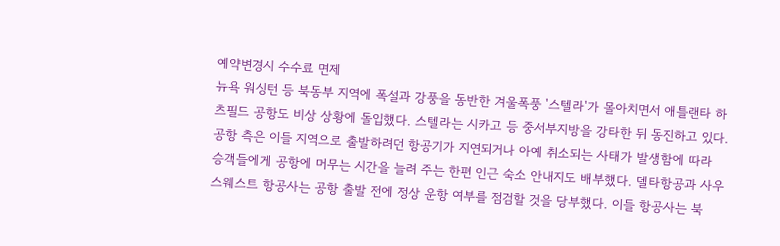예약변경시 수수료 면제
뉴욕 워싱턴 등 북동부 지역에 폭설과 강풍을 동반한 겨울폭풍 '스텔라'가 몰아치면서 애틀랜타 하츠필드 공항도 비상 상황에 돌입했다. 스텔라는 시카고 등 중서부지방을 강타한 뒤 동진하고 있다.
공항 측은 이들 지역으로 출발하려던 항공기가 지연되거나 아예 취소되는 사태가 발생함에 따라 승객들에게 공항에 머무는 시간을 늘려 주는 한편 인근 숙소 안내지도 배부했다. 델타항공과 사우스웨스트 항공사는 공항 출발 전에 정상 운항 여부를 점검할 것을 당부했다. 이들 항공사는 북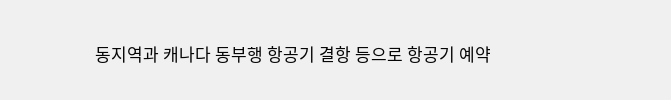동지역과 캐나다 동부행 항공기 결항 등으로 항공기 예약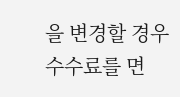을 변경할 경우 수수료를 면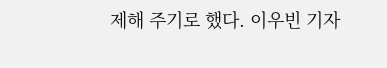제해 주기로 했다. 이우빈 기자